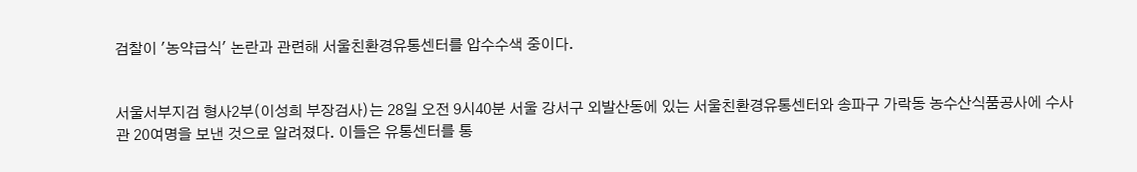검찰이 '농약급식' 논란과 관련해 서울친환경유통센터를 압수수색 중이다.


서울서부지검 형사2부(이성희 부장검사)는 28일 오전 9시40분 서울 강서구 외발산동에 있는 서울친환경유통센터와 송파구 가락동 농수산식품공사에 수사관 20여명을 보낸 것으로 알려졌다. 이들은 유통센터를 통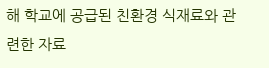해 학교에 공급된 친환경 식재료와 관련한 자료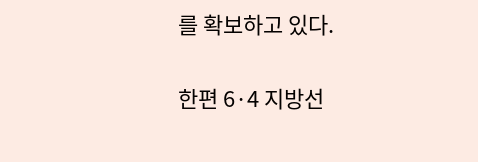를 확보하고 있다.

한편 6·4 지방선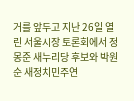거를 앞두고 지난 26일 열린 서울시장 토론회에서 정몽준 새누리당 후보와 박원순 새정치민주연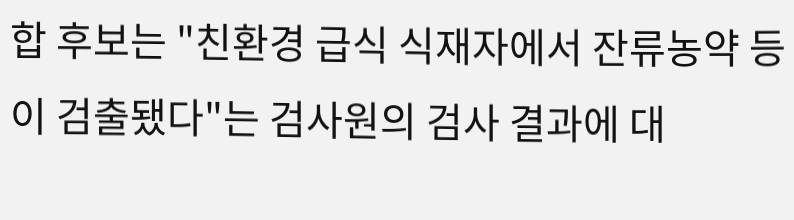합 후보는 "친환경 급식 식재자에서 잔류농약 등이 검출됐다"는 검사원의 검사 결과에 대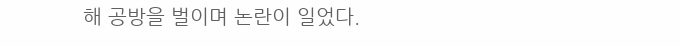해 공방을 벌이며 논란이 일었다.